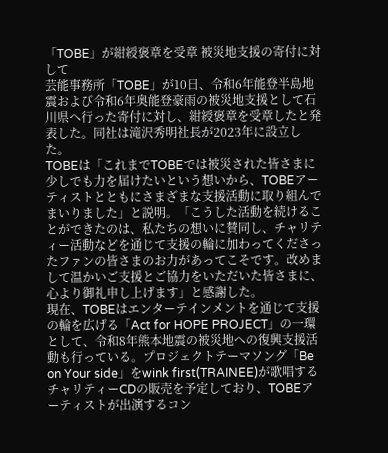「TOBE」が紺綬褒章を受章 被災地支援の寄付に対して
芸能事務所「TOBE」が10日、令和6年能登半島地震および令和6年奥能登豪雨の被災地支援として石川県へ行った寄付に対し、紺綬褒章を受章したと発表した。同社は滝沢秀明社長が2023年に設立した。
TOBEは「これまでTOBEでは被災された皆さまに少しでも力を届けたいという想いから、TOBEアーティストとともにさまざまな支援活動に取り組んでまいりました」と説明。「こうした活動を続けることができたのは、私たちの想いに賛同し、チャリティー活動などを通じて支援の輪に加わってくださったファンの皆さまのお力があってこそです。改めまして温かいご支援とご協力をいただいた皆さまに、心より御礼申し上げます」と感謝した。
現在、TOBEはエンターテインメントを通じて支援の輪を広げる「Act for HOPE PROJECT」の一環として、令和8年熊本地震の被災地への復興支援活動も行っている。プロジェクトテーマソング「Be on Your side」をwink first(TRAINEE)が歌唱するチャリティーCDの販売を予定しており、TOBEアーティストが出演するコン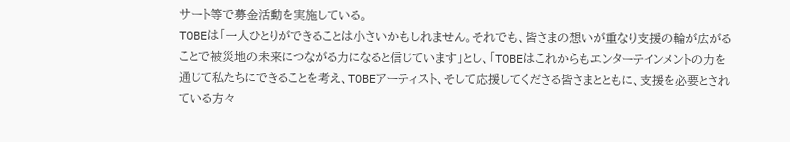サート等で募金活動を実施している。
TOBEは「一人ひとりができることは小さいかもしれません。それでも、皆さまの想いが重なり支援の輪が広がることで被災地の未来につながる力になると信じています」とし、「TOBEはこれからもエンターテインメントの力を通じて私たちにできることを考え、TOBEアーティスト、そして応援してくださる皆さまとともに、支援を必要とされている方々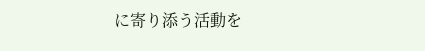に寄り添う活動を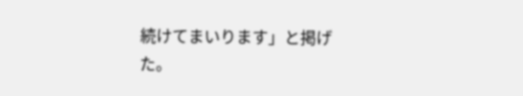続けてまいります」と掲げた。